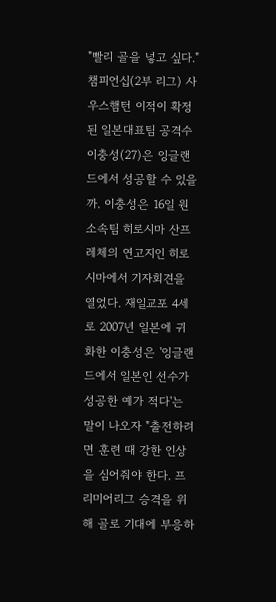"빨리 골을 넣고 싶다."
챔피언십(2부 리그) 사우스햄턴 이적이 확정된 일본대표팀 공격수 이충성(27)은 잉글랜드에서 성공할 수 있을까. 이충성은 16일 원 소속팀 히로시마 산프레체의 연고지인 히로시마에서 기자회견을 열었다. 재일교포 4세로 2007년 일본에 귀화한 이충성은 '잉글랜드에서 일본인 선수가 성공한 예가 적다'는 말이 나오자 "출전하려면 훈련 때 강한 인상을 심어줘야 한다. 프리미어리그 승격을 위해 골로 기대에 부응하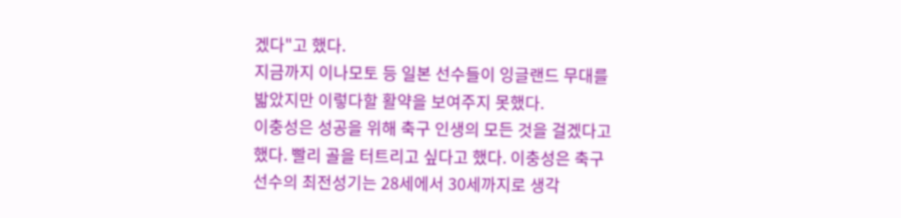겠다"고 했다.
지금까지 이나모토 등 일본 선수들이 잉글랜드 무대를 밟았지만 이렇다할 활약을 보여주지 못했다.
이충성은 성공을 위해 축구 인생의 모든 것을 걸겠다고 했다. 빨리 골을 터트리고 싶다고 했다. 이충성은 축구선수의 최전성기는 28세에서 30세까지로 생각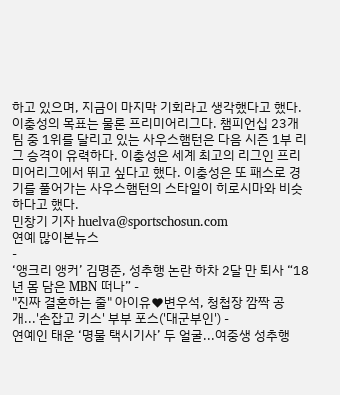하고 있으며, 지금이 마지막 기회라고 생각했다고 했다.
이충성의 목표는 물론 프리미어리그다. 챔피언십 23개 팀 중 1위를 달리고 있는 사우스햄턴은 다음 시즌 1부 리그 승격이 유력하다. 이충성은 세계 최고의 리그인 프리미어리그에서 뛰고 싶다고 했다. 이충성은 또 패스로 경기를 풀어가는 사우스햄턴의 스타일이 히로시마와 비슷하다고 했다.
민창기 기자 huelva@sportschosun.com
연예 많이본뉴스
-
‘앵크리 앵커’ 김명준, 성추행 논란 하차 2달 만 퇴사 “18년 몸 담은 MBN 떠나” -
"진짜 결혼하는 줄" 아이유♥변우석, 청첩장 깜짝 공개...'손잡고 키스' 부부 포스('대군부인') -
연예인 태운 ‘명물 택시기사’ 두 얼굴...여중생 성추행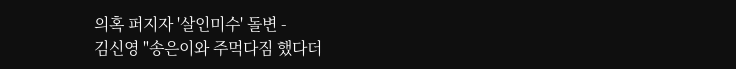의혹 퍼지자 '살인미수' 돌변 -
김신영 "송은이와 주먹다짐 했다더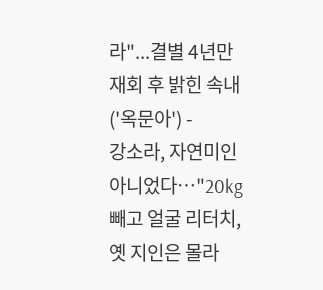라"...결별 4년만 재회 후 밝힌 속내 ('옥문아') -
강소라, 자연미인 아니었다…"20kg 빼고 얼굴 리터치, 옛 지인은 몰라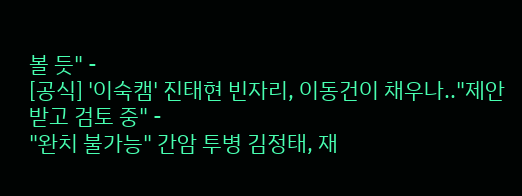볼 듯" -
[공식] '이숙캠' 진태현 빈자리, 이동건이 채우나.."제안받고 검토 중" -
"완치 불가능" 간암 투병 김정태, 재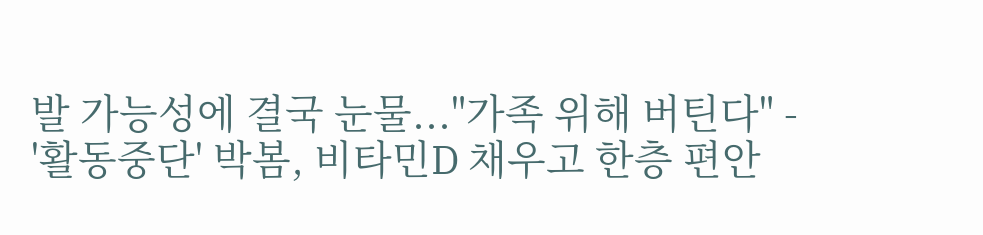발 가능성에 결국 눈물..."가족 위해 버틴다" -
'활동중단' 박봄, 비타민D 채우고 한층 편안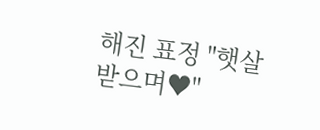해진 표정 "햇살 받으며♥"